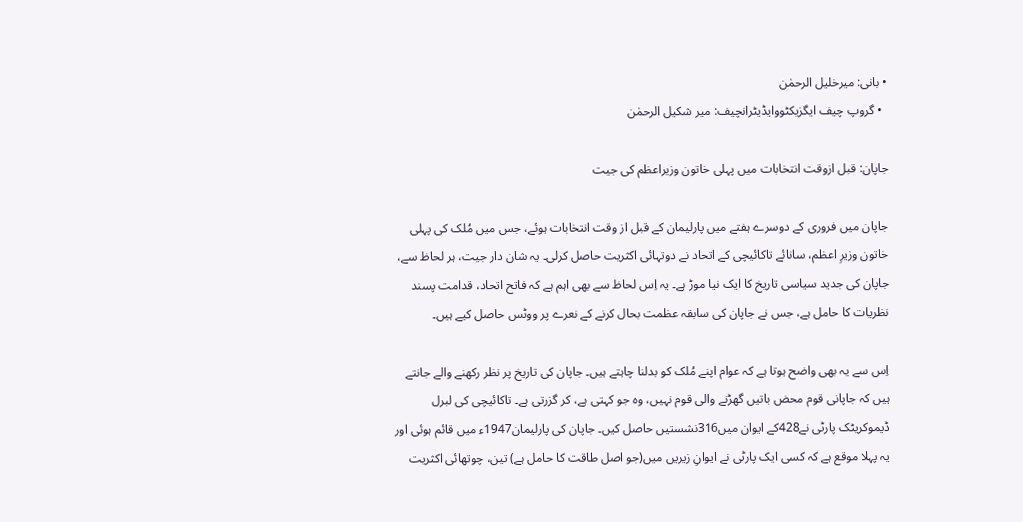• بانی: میرخلیل الرحمٰن
  • گروپ چیف ایگزیکٹووایڈیٹرانچیف: میر شکیل الرحمٰن

جاپان: قبل ازوقت انتخابات میں پہلی خاتون وزیراعظم کی جیت

جاپان میں فروری کے دوسرے ہفتے میں پارلیمان کے قبل از وقت انتخابات ہوئے، جس میں مُلک کی پہلی خاتون وزیرِ اعظم، سانائے تاکائیچی کے اتحاد نے دوتہائی اکثریت حاصل کرلی۔ یہ شان دار جیت، ہر لحاظ سے، جاپان کی جدید سیاسی تاریخ کا ایک نیا موڑ ہے۔ یہ اِس لحاظ سے بھی اہم ہے کہ فاتح اتحاد، قدامت پسند نظریات کا حامل ہے، جس نے جاپان کی سابقہ عظمت بحال کرنے کے نعرے پر ووٹس حاصل کیے ہیں۔

اِس سے یہ بھی واضح ہوتا ہے کہ عوام اپنے مُلک کو بدلنا چاہتے ہیں۔ جاپان کی تاریخ پر نظر رکھنے والے جانتے ہیں کہ جاپانی قوم محض باتیں گھڑنے والی قوم نہیں، وہ جو کہتی ہے، کر گزرتی ہے۔ تاکائیچی کی لبرل ڈیموکریٹک پارٹی نے428کے ایوان میں316نشستیں حاصل کیں۔ جاپان کی پارلیمان1947ء میں قائم ہوئی اور یہ پہلا موقع ہے کہ کسی ایک پارٹی نے ایوانِ زیریں میں(جو اصل طاقت کا حامل ہے) تین، چوتھائی اکثریت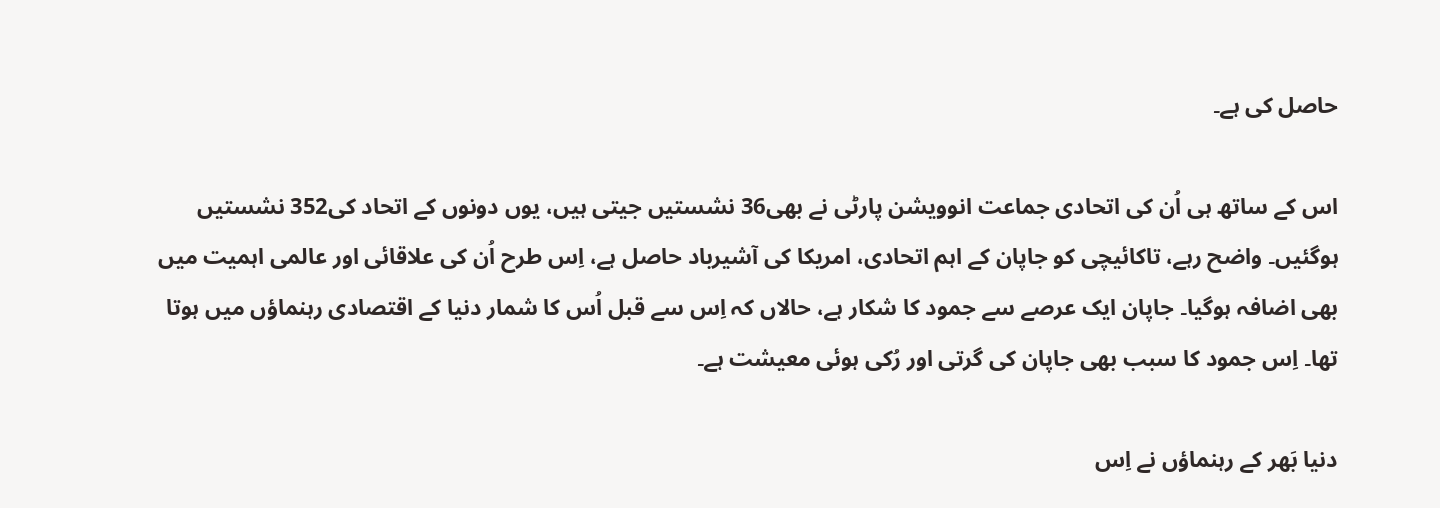حاصل کی ہے۔

اس کے ساتھ ہی اُن کی اتحادی جماعت انوویشن پارٹی نے بھی36 نشستیں جیتی ہیں، یوں دونوں کے اتحاد کی352 نشستیں ہوگئیں۔ واضح رہے، تاکائیچی کو جاپان کے اہم اتحادی، امریکا کی آشیرباد حاصل ہے، اِس طرح اُن کی علاقائی اور عالمی اہمیت میں بھی اضافہ ہوگیا۔ جاپان ایک عرصے سے جمود کا شکار ہے، حالاں کہ اِس سے قبل اُس کا شمار دنیا کے اقتصادی رہنماؤں میں ہوتا تھا۔ اِس جمود کا سبب بھی جاپان کی گرتی اور رُکی ہوئی معیشت ہے۔

دنیا بَھر کے رہنماؤں نے اِس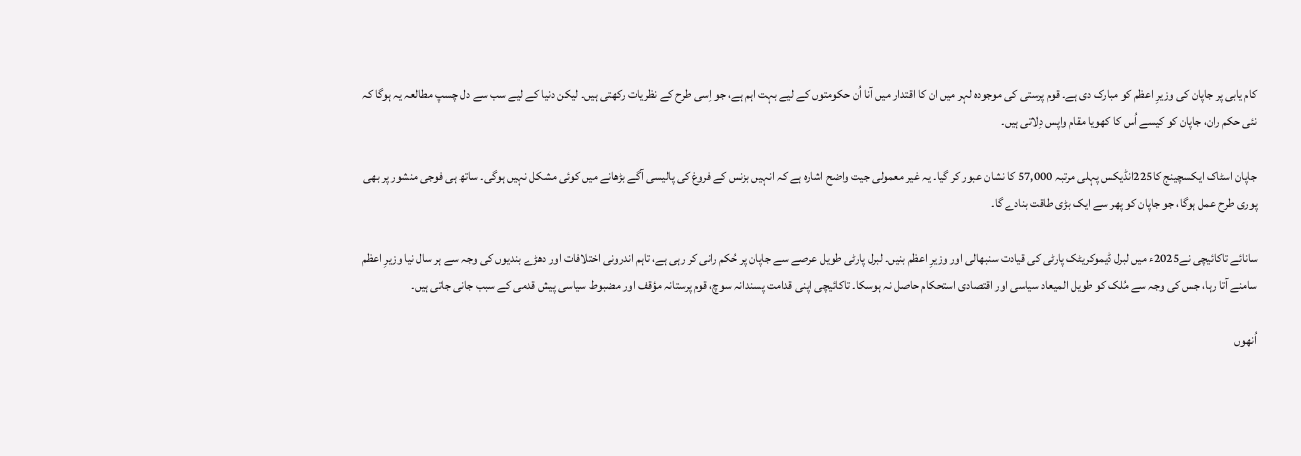کام یابی پر جاپان کی وزیرِ اعظم کو مبارک دی ہے۔ قوم پرستی کی موجودہ لہر میں ان کا اقتدار میں آنا اُن حکومتوں کے لیے بہت اہم ہے، جو اِسی طرح کے نظریات رکھتی ہیں۔ لیکن دنیا کے لیے سب سے دل چسپ مطالعہ یہ ہوگا کہ نئی حکم ران، جاپان کو کیسے اُس کا کھویا مقام واپس دِلاتی ہیں۔

جاپان اسٹاک ایکسچینج کا225انڈیکس پہلی مرتبہ 57,000 کا نشان عبور کر گیا۔ یہ غیر معمولی جیت واضح اشارہ ہے کہ انہیں بزنس کے فروغ کی پالیسی آگے بڑھانے میں کوئی مشکل نہیں ہوگی۔ ساتھ ہی فوجی منشور پر بھی پوری طرح عمل ہوگا، جو جاپان کو پھر سے ایک بڑی طاقت بنادے گا۔

سانائے تاکائیچی نے2025ء میں لبرل ڈیموکریٹک پارٹی کی قیادت سنبھالی اور وزیرِ اعظم بنیں۔ لبرل پارٹی طویل عرصے سے جاپان پر حُکم رانی کر رہی ہے، تاہم اندرونی اختلافات اور دھڑے بندیوں کی وجہ سے ہر سال نیا وزیرِ اعظم سامنے آتا رہا، جس کی وجہ سے مُلک کو طویل المیعاد سیاسی اور اقتصادی استحکام حاصل نہ ہوسکا۔ تاکائیچی اپنی قدامت پسندانہ سوچ، قوم پرستانہ مؤقف اور مضبوط سیاسی پیش قدمی کے سبب جانی جاتی ہیں۔

اُنھوں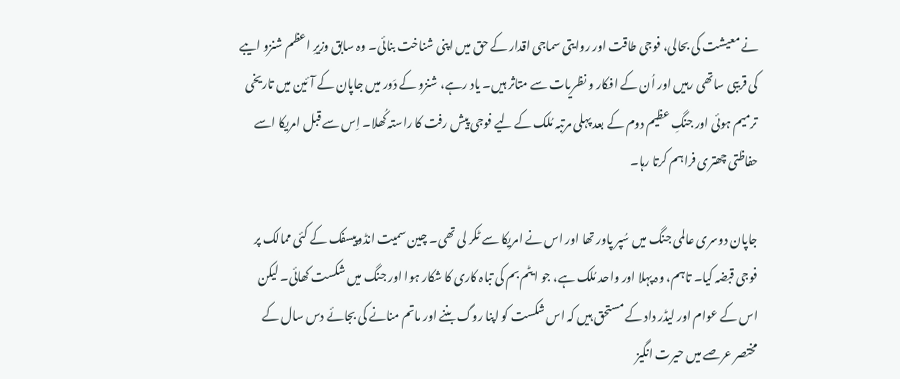نے معیشت کی بحالی، فوجی طاقت اور روایتی سماجی اقدار کے حق میں اپنی شناخت بنائی۔ وہ سابق وزیرِ اعظم شنزو ایبے کی قریبی ساتھی رہیں اور اُن کے افکار و نظریات سے متاثر ہیں۔ یاد رہے، شنزو کے دَور میں جاپان کے آئین میں تاریخی ترمیم ہوئی اور جنگِ عظیم دوم کے بعد پہلی مرتبہ مُلک کے لیے فوجی پیش رفت کا راستہ کُھلا۔ اِس سے قبل امریکا اسے حفاظتی چھتری فراہم کرتا رہا۔

جاپان دوسری عالمی جنگ میں سُپر پاور تھا اور اس نے امریکا سے ٹکر لی تھی۔ چین سمیت انڈوپیسفک کے کئی ممالک پر فوجی قبضہ کیا۔ تاہم، وہ پہلا اور واحد مُلک ہے، جو ایٹم بم کی تباہ کاری کا شکار ہوا اور جنگ میں شکست کھائی۔ لیکن اس کے عوام اور لیڈر داد کے مستحق ہیں کہ اس شکست کو اپنا روگ بننے اور ماتم منانے کی بجائے دس سال کے مختصر عرصے میں حیرت انگیز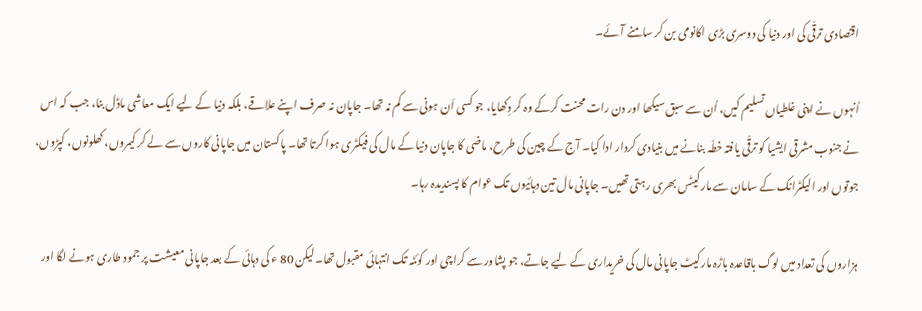اقتصادی ترقّی کی اور دنیا کی دوسری بڑی اکانومی بن کر سامنے آئے۔

اُنہوں نے اپنی غلطیاں تسلیم کیں، اُن سے سبق سیکھا اور دن رات محنت کرکے وہ کر دِکھایا، جو کسی اَن ہونی سے کم نہ تھا۔ جاپان نہ صرف اپنے علاقے، بلکہ دنیا کے لیے ایک معاشی ماڈل بنا، جب کہ اس نے جنوب مشرقی ایشیا کو ترقّی یافتہ خطّہ بنانے میں بنیادی کردار ادا کیا۔ آج کے چین کی طرح، ماضی کا جاپان دنیا کے مال کی فیکٹری ہوا کرتا تھا۔ پاکستان میں جاپانی کاروں سے لے کر کیمروں، کھلونوں، کپڑوں، جوتوں اور الیکٹرانک کے سامان سے مارکیٹس بھری رہتی تھیں۔ جاپانی مال تین دہائیوں تک عوام کا پسندیدہ رہا۔

ہزاروں کی تعداد میں لوگ باقاعدہ باڑہ مارکیٹ جاپانی مال کی خریداری کے لیے جاتے، جو پشاور سے کراچی اور کوئٹہ تک انتہائی مقبول تھا۔لیکن 80 ء کی دہائی کے بعد جاپانی معیشت پر جمود طاری ہونے لگا اور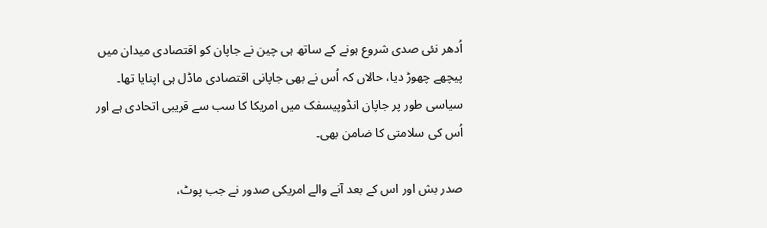اُدھر نئی صدی شروع ہونے کے ساتھ ہی چین نے جاپان کو اقتصادی میدان میں پیچھے چھوڑ دیا، حالاں کہ اُس نے بھی جاپانی اقتصادی ماڈل ہی اپنایا تھا۔ سیاسی طور پر جاپان انڈوپیسفک میں امریکا کا سب سے قریبی اتحادی ہے اور اُس کی سلامتی کا ضامن بھی۔

صدر بش اور اس کے بعد آنے والے امریکی صدور نے جب پوٹ،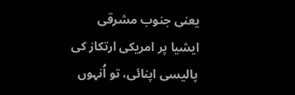یعنی جنوب مشرقی ایشیا پر امریکی ارتکاز کی پالیسی اپنائی، تو اُنہوں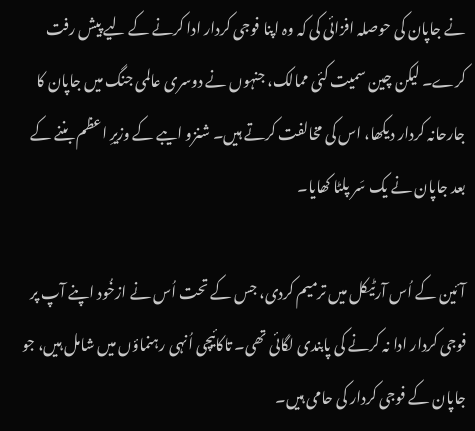نے جاپان کی حوصلہ افزائی کی کہ وہ اپنا فوجی کردار ادا کرنے کے لیے پیش رفت کرے۔ لیکن چین سمیت کئی ممالک، جنہوں نے دوسری عالمی جنگ میں جاپان کا جارحانہ کردار دیکھا، اس کی مخالفت کرتے ہیں۔ شنزو ایبے کے وزیرِ اعظم بننے کے بعد جاپان نے یک سَر پلٹا کھایا۔

آئین کے اُس آرٹیکل میں ترمیم کردی، جس کے تحت اُس نے ازخُود اپنے آپ پر فوجی کردار ادا نہ کرنے کی پابندی لگائی تھی۔ تاکائیچی اُنہی رہنماؤں میں شامل ہیں، جو جاپان کے فوجی کردار کی حامی ہیں۔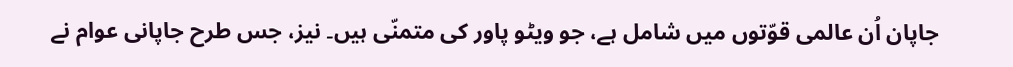جاپان اُن عالمی قوّتوں میں شامل ہے، جو ویٹو پاور کی متمنّی ہیں۔ نیز، جس طرح جاپانی عوام نے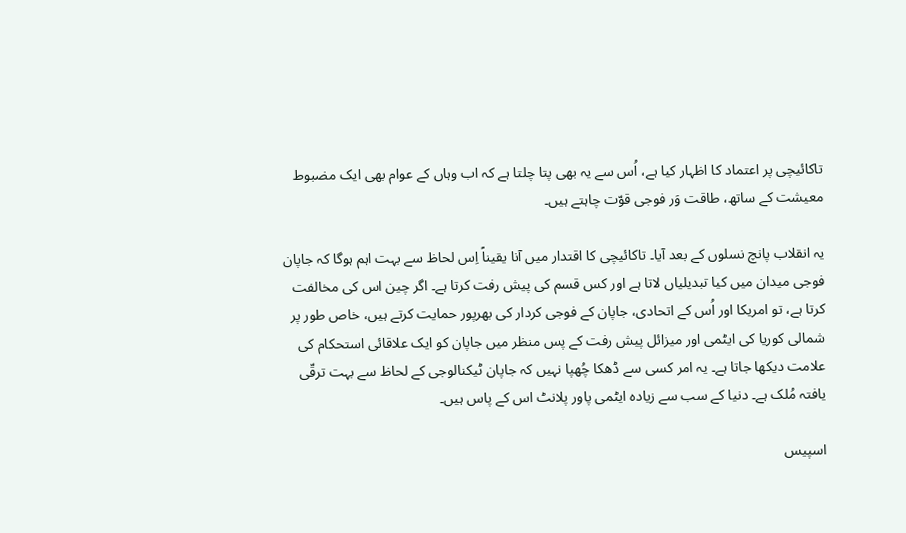تاکائیچی پر اعتماد کا اظہار کیا ہے، اُس سے یہ بھی پتا چلتا ہے کہ اب وہاں کے عوام بھی ایک مضبوط معیشت کے ساتھ، طاقت وَر فوجی قوّت چاہتے ہیں۔

یہ انقلاب پانچ نسلوں کے بعد آیا۔ تاکائیچی کا اقتدار میں آنا یقیناً اِس لحاظ سے بہت اہم ہوگا کہ جاپان فوجی میدان میں کیا تبدیلیاں لاتا ہے اور کس قسم کی پیش رفت کرتا ہے۔ اگر چین اس کی مخالفت کرتا ہے، تو امریکا اور اُس کے اتحادی، جاپان کے فوجی کردار کی بھرپور حمایت کرتے ہیں، خاص طور پر شمالی کوریا کی ایٹمی اور میزائل پیش رفت کے پس منظر میں جاپان کو ایک علاقائی استحکام کی علامت دیکھا جاتا ہے۔ یہ امر کسی سے ڈھکا چُھپا نہیں کہ جاپان ٹیکنالوجی کے لحاظ سے بہت ترقّی یافتہ مُلک ہے۔ دنیا کے سب سے زیادہ ایٹمی پاور پلانٹ اس کے پاس ہیں۔

اسپیس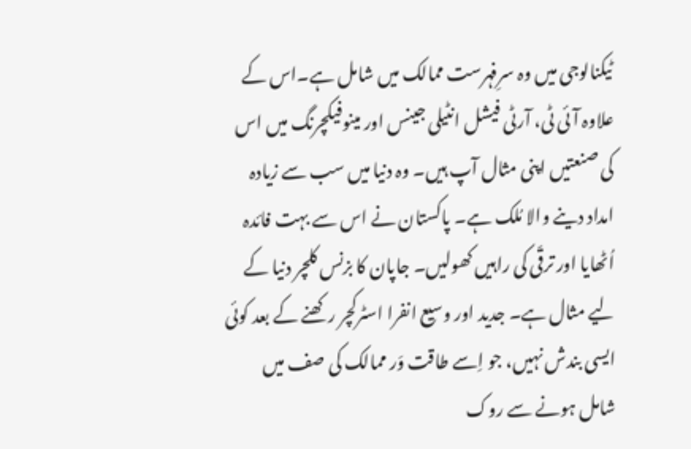ٹیکنالوجی میں وہ سرِفہرست ممالک میں شامل ہے۔اس کے علاوہ آئی ٹی، آرٹی فیشل انٹیلی جینس اور مینوفیکچرنگ میں اس کی صنعتیں اپنی مثال آپ ہیں۔ وہ دنیا میں سب سے زیادہ امداد دینے والا مُلک ہے۔ پاکستان نے اس سے بہت فائدہ اُٹھایا اور ترقّی کی راہیں کھولیں۔ جاپان کا بزنس کلچر دنیا کے لیے مثال ہے۔ جدید اور وسیع انفرا اسٹرکچر رکھنے کے بعد کوئی ایسی بندش نہیں، جو اِسے طاقت وَر ممالک کی صف میں شامل ہونے سے روک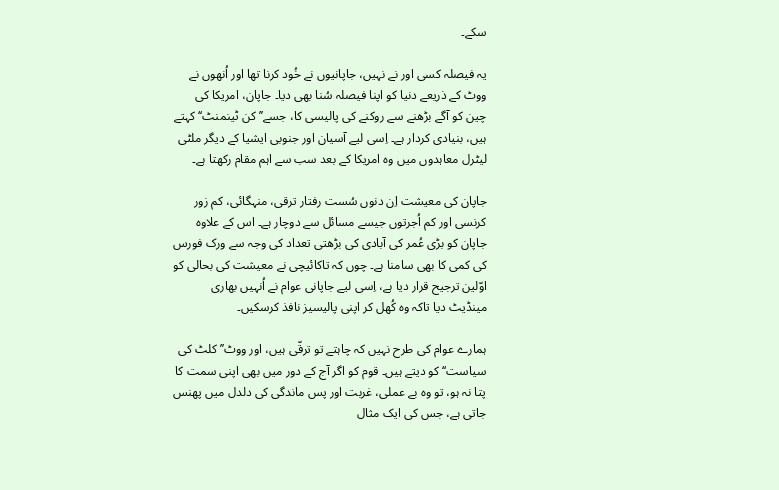سکے۔

یہ فیصلہ کسی اور نے نہیں، جاپانیوں نے خُود کرنا تھا اور اُنھوں نے ووٹ کے ذریعے دنیا کو اپنا فیصلہ سُنا بھی دیا۔ جاپان، امریکا کی چین کو آگے بڑھنے سے روکنے کی پالیسی کا، جسے’’ کن ٹینمنٹ‘‘ کہتے ہیں، بنیادی کردار ہے۔ اِسی لیے آسیان اور جنوبی ایشیا کے دیگر ملٹی لیٹرل معاہدوں میں وہ امریکا کے بعد سب سے اہم مقام رکھتا ہے۔

جاپان کی معیشت اِن دنوں سُست رفتار ترقی، منہگائی، کم زور کرنسی اور کم اُجرتوں جیسے مسائل سے دوچار ہے۔ اس کے علاوہ جاپان کو بڑی عُمر کی آبادی کی بڑھتی تعداد کی وجہ سے ورک فورس کی کمی کا بھی سامنا ہے۔ چوں کہ تاکائیچی نے معیشت کی بحالی کو اوّلین ترجیح قرار دیا ہے، اِسی لیے جاپانی عوام نے اُنہیں بھاری مینڈیٹ دیا تاکہ وہ کُھل کر اپنی پالیسیز نافذ کرسکیں۔

ہمارے عوام کی طرح نہیں کہ چاہتے تو ترقّی ہیں، اور ووٹ’’ کلٹ کی سیاست‘‘ کو دیتے ہیں۔ قوم کو اگر آج کے دور میں بھی اپنی سمت کا پتا نہ ہو، تو وہ بے عملی، غربت اور پس ماندگی کی دلدل میں پھنس جاتی ہے، جس کی ایک مثال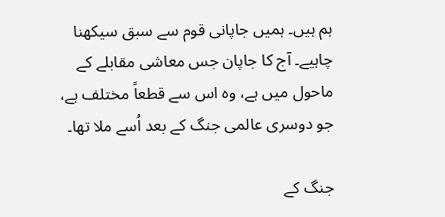ہم ہیں۔ ہمیں جاپانی قوم سے سبق سیکھنا چاہیے۔ آج کا جاپان جس معاشی مقابلے کے ماحول میں ہے، وہ اس سے قطعاً مختلف ہے، جو دوسری عالمی جنگ کے بعد اُسے ملا تھا۔

جنگ کے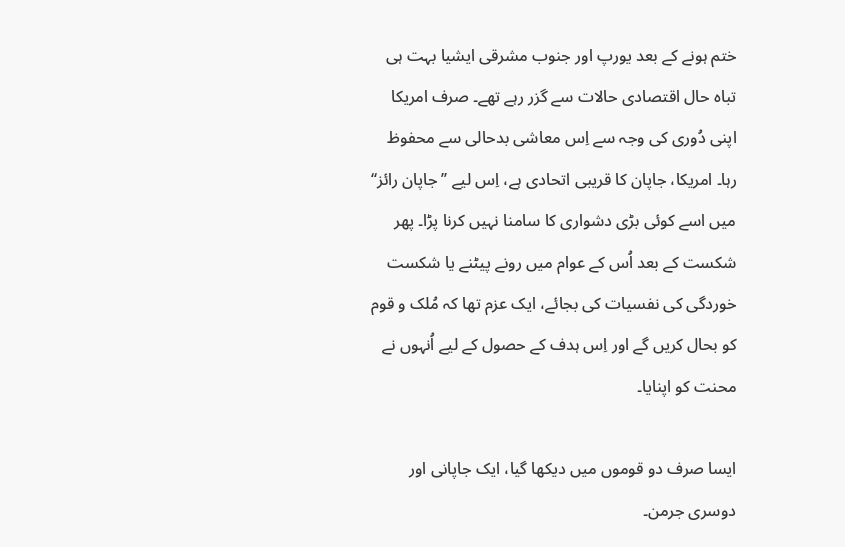ختم ہونے کے بعد یورپ اور جنوب مشرقی ایشیا بہت ہی تباہ حال اقتصادی حالات سے گزر رہے تھے۔ صرف امریکا اپنی دُوری کی وجہ سے اِس معاشی بدحالی سے محفوظ رہا۔ امریکا، جاپان کا قریبی اتحادی ہے، اِس لیے ’’جاپان رائز‘‘ میں اسے کوئی بڑی دشواری کا سامنا نہیں کرنا پڑا۔ پھر شکست کے بعد اُس کے عوام میں رونے پیٹنے یا شکست خوردگی کی نفسیات کی بجائے، ایک عزم تھا کہ مُلک و قوم کو بحال کریں گے اور اِس ہدف کے حصول کے لیے اُنہوں نے محنت کو اپنایا۔

ایسا صرف دو قوموں میں دیکھا گیا، ایک جاپانی اور دوسری جرمن۔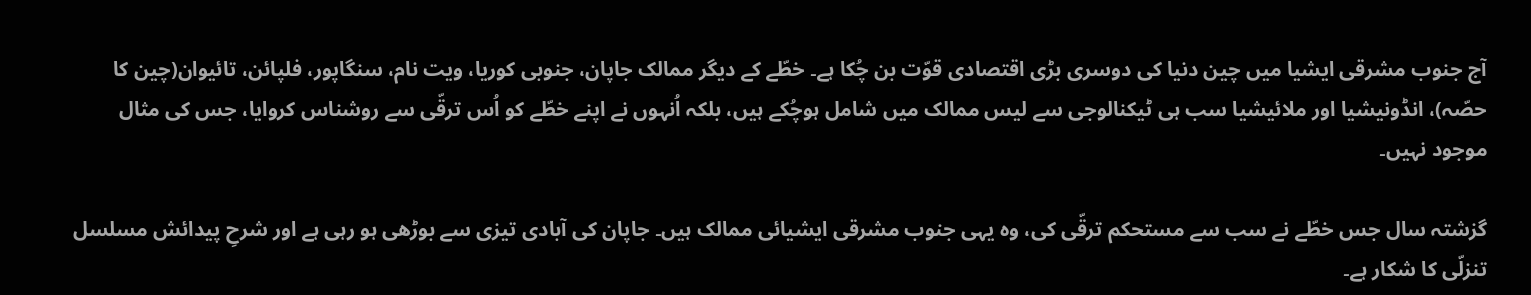آج جنوب مشرقی ایشیا میں چین دنیا کی دوسری بڑی اقتصادی قوّت بن چُکا ہے۔ خطّے کے دیگر ممالک جاپان، جنوبی کوریا، ویت نام، سنگاپور، فلپائن، تائیوان(چین کا حصّہ)، انڈونیشیا اور ملائیشیا سب ہی ٹیکنالوجی سے لیس ممالک میں شامل ہوچُکے ہیں، بلکہ اُنہوں نے اپنے خطّے کو اُس ترقّی سے روشناس کروایا، جس کی مثال موجود نہیں۔

گزشتہ سال جس خطّے نے سب سے مستحکم ترقّی کی، وہ یہی جنوب مشرقی ایشیائی ممالک ہیں۔ جاپان کی آبادی تیزی سے بوڑھی ہو رہی ہے اور شرحِ پیدائش مسلسل تنزلّی کا شکار ہے۔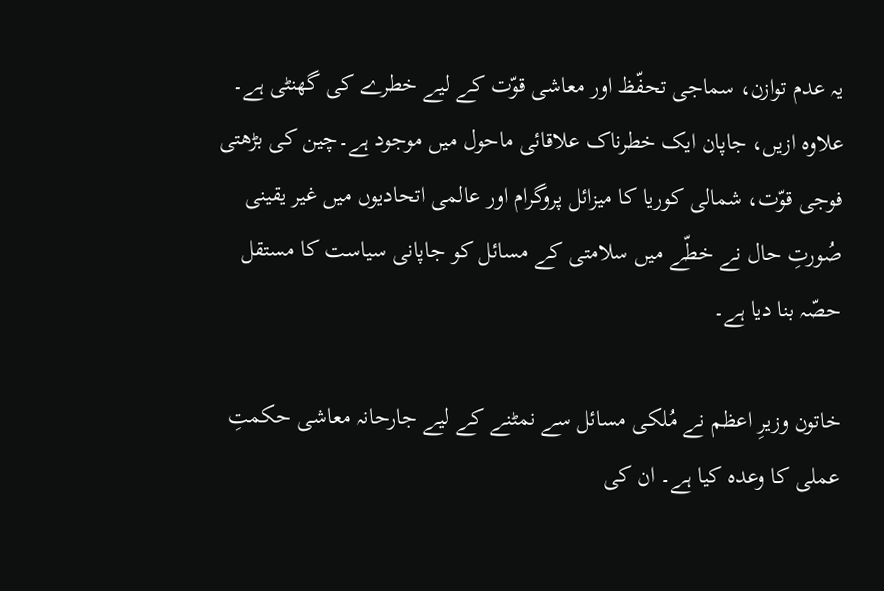یہ عدم توازن، سماجی تحفّظ اور معاشی قوّت کے لیے خطرے کی گھنٹی ہے۔ علاوہ ازیں، جاپان ایک خطرناک علاقائی ماحول میں موجود ہے۔چین کی بڑھتی فوجی قوّت، شمالی کوریا کا میزائل پروگرام اور عالمی اتحادیوں میں غیر یقینی صُورتِ حال نے خطّے میں سلامتی کے مسائل کو جاپانی سیاست کا مستقل حصّہ بنا دیا ہے۔

خاتون وزیرِ اعظم نے مُلکی مسائل سے نمٹنے کے لیے جارحانہ معاشی حکمتِ عملی کا وعدہ کیا ہے۔ ان کی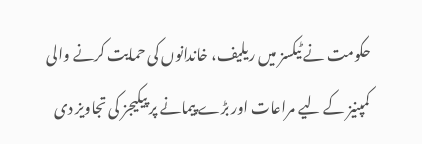حکومت نے ٹیکسز میں ریلیف، خاندانوں کی حمایت کرنے والی کمپنیز کے لیے مراعات اور بڑے پیمانے پر پیکیجز کی تجاویز دی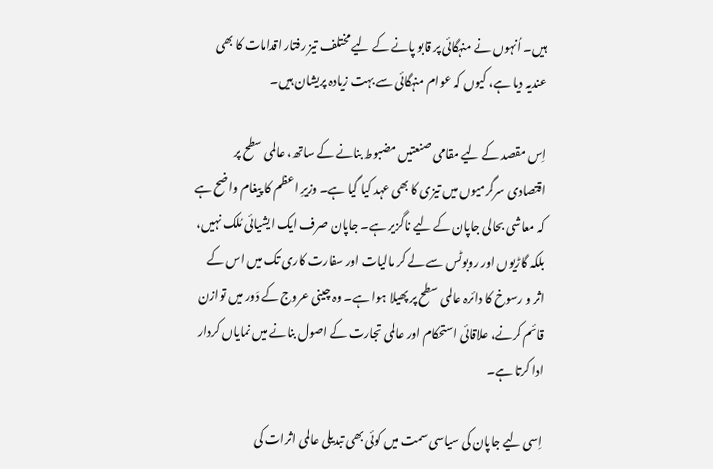ہیں۔ اُنہوں نے منہگائی پر قابو پانے کے لیے مختلف تیز رفتار اقدامات کا بھی عندیہ دیا ہے، کیوں کہ عوام منہگائی سے بہت زیادہ پریشان ہیں۔

اِس مقصد کے لیے مقامی صنعتیں مضبوط بنانے کے ساتھ، عالمی سطح پر اقتصادی سرگرمیوں میں تیزی کا بھی عہد کیا گیا ہے۔ وزیرِ اعظم کا پیغام واضح ہے کہ معاشی بحالی جاپان کے لیے ناگزیر ہے۔ جاپان صرف ایک ایشیائی مُلک نہیں، بلکہ گاڑیوں اور روبوٹس سے لے کر مالیات اور سفارت کاری تک میں اس کے اثر و رسوخ کا دائرہ عالمی سطح پر پھیلا ہوا ہے۔ وہ چینی عروج کے دَور میں توازن قائم کرنے، علاقائی استحکام اور عالمی تجارت کے اصول بنانے میں نمایاں کردار ادا کرتا ہے۔

اِسی لیے جاپان کی سیاسی سمت میں کوئی بھی تبدیلی عالمی اثرات کی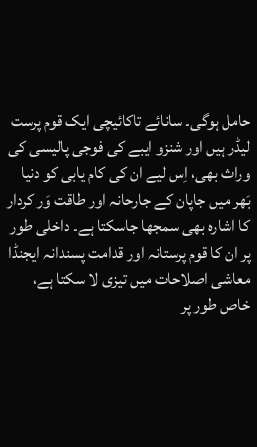حامل ہوگی۔ سانائے تاکائیچی ایک قوم پرست لیڈر ہیں اور شنزو ایبے کی فوجی پالیسی کی وراث بھی، اِس لیے ان کی کام یابی کو دنیا بَھر میں جاپان کے جارحانہ اور طاقت وَر کردار کا اشارہ بھی سمجھا جاسکتا ہے۔ داخلی طور پر ان کا قوم پرستانہ اور قدامت پسندانہ ایجنڈا معاشی اصلاحات میں تیزی لا سکتا ہے، خاص طور پر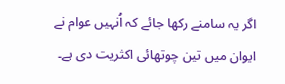اگر یہ سامنے رکھا جائے کہ اُنہیں عوام نے ایوان میں تین چوتھائی اکثریت دی ہے۔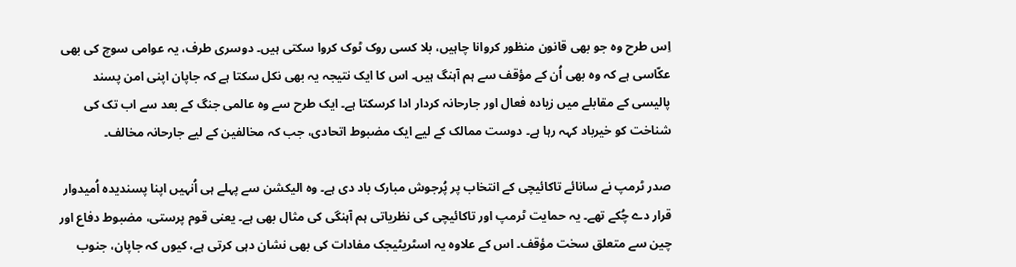اِس طرح وہ جو بھی قانون منظور کروانا چاہیں، بلا کسی روک ٹوک کروا سکتی ہیں۔ دوسری طرف، یہ عوامی سوچ کی بھی عکّاسی ہے کہ وہ بھی اُن کے مؤقف سے ہم آہنگ ہیں۔ اس کا ایک نتیجہ یہ بھی نکل سکتا ہے کہ جاپان اپنی امن پسند پالیسی کے مقابلے میں زیادہ فعال اور جارحانہ کردار ادا کرسکتا ہے۔ ایک طرح سے وہ عالمی جنگ کے بعد سے اب تک کی شناخت کو خیرباد کہہ رہا ہے۔ دوست ممالک کے لیے ایک مضبوط اتحادی، جب کہ مخالفین کے لیے جارحانہ مخالف۔

صدر ٹرمپ نے سانائے تاکائیچی کے انتخاب پر پُرجوش مبارک باد دی ہے۔ وہ الیکشن سے پہلے ہی اُنہیں اپنا پسندیدہ اُمیدوار قرار دے چُکے تھے۔ یہ حمایت ٹرمپ اور تاکائیچی کی نظریاتی ہم آہنگی کی مثال بھی ہے۔ یعنی قوم پرستی، مضبوط دفاع اور چین سے متعلق سخت مؤقف۔ اس کے علاوہ یہ اسٹریٹیجک مفادات کی بھی نشان دہی کرتی ہے، کیوں کہ جاپان، جنوب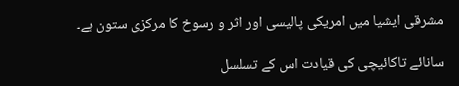مشرقی ایشیا میں امریکی پالیسی اور اثر و رسوخ کا مرکزی ستون ہے۔

سانائے تاکائیچی کی قیادت اس کے تسلسل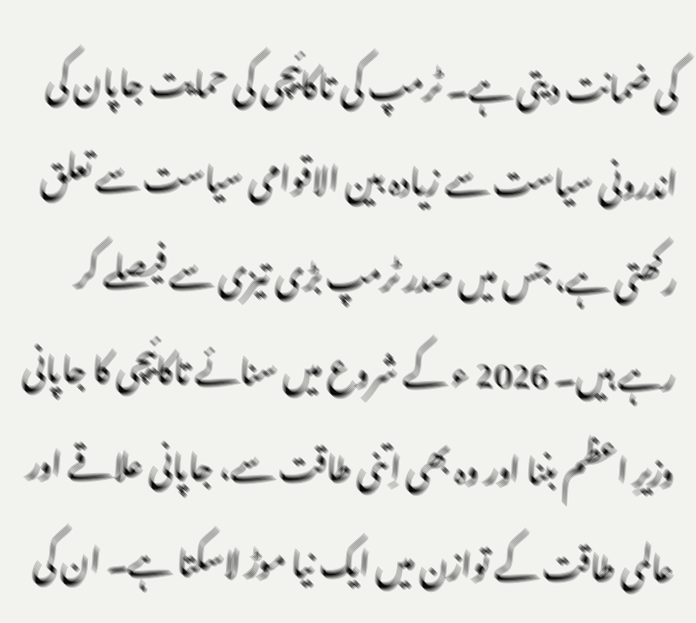کی ضمانت دیتی ہے۔ ٹرمپ کی تاکائیچی کی حمایت جاپان کی اندرونی سیاست سے زیادہ بین الاقوامی سیاست سے تعلق رکھتی ہے، جس میں صدر ٹرمپ بڑی تیزی سے فیصلے کر رہے ہیں۔ 2026 ء کے شروع میں سنائے تاکائیچی کا جاپانی وزیرِ اعظم بننا اور وہ بھی اِتنی طاقت سے، جاپانی علاقے اور عالمی طاقت کے توازن میں ایک نیا موڑ لاسکتا ہے۔ ان کی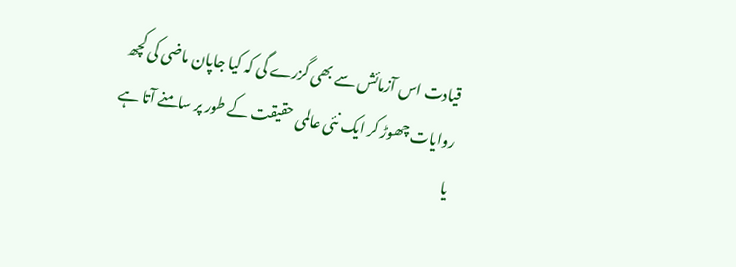قیادت اس آزمائش سے بھی گزرے گی کہ کیا جاپان ماضی کی کچھ روایات چھوڑ کر ایک نئی عالمی حقیقت کے طور پر سامنے آتا ہے یا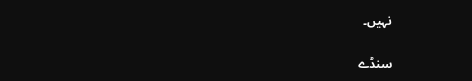نہیں۔

سنڈے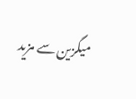میگزین سے مزید